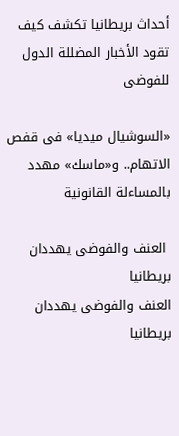أحداث بريطانيا تكشف كيف تقود الأخبار المضللة الدول للفوضى

«السوشيال ميديا» فى قفص الاتهام.. و«ماسك» مهدد بالمساءلة القانونية

 العنف والفوضى يهددان بريطانيا
العنف والفوضى يهددان بريطانيا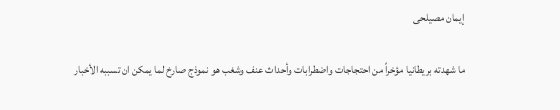إيمان مصيلحى

ما شهدته بريطانيا مؤخراً من احتجاجات واضطرابات وأحداث عنف وشغب هو نموذج صارخ لما يمكن ان تسببه الأخبار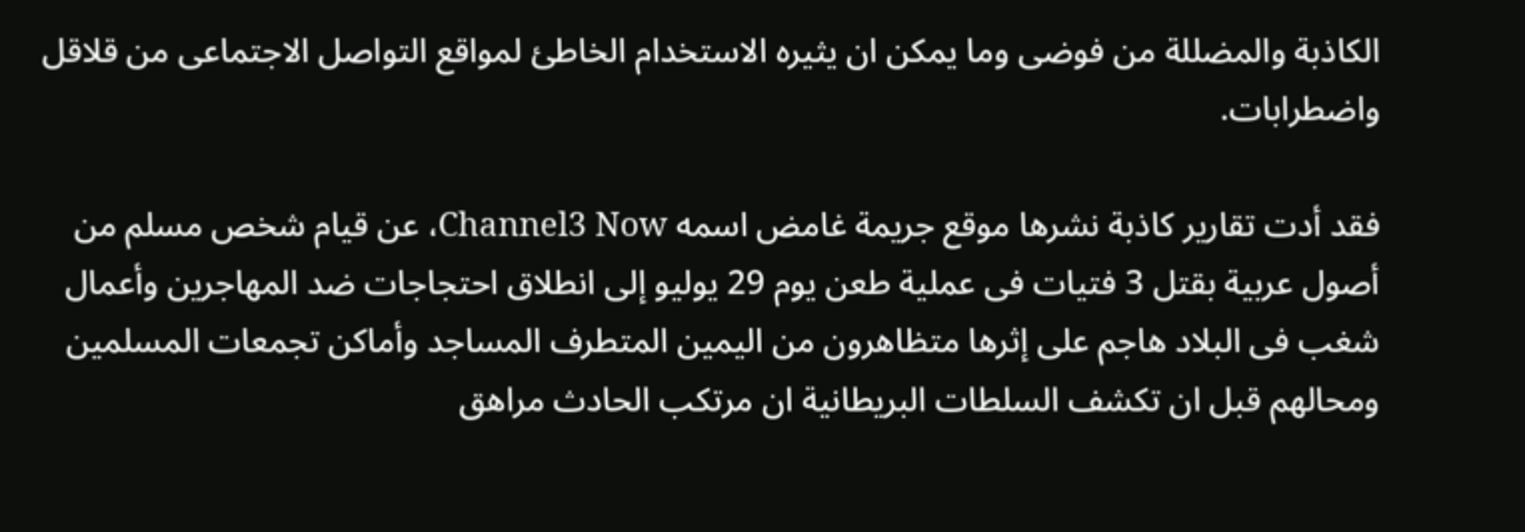الكاذبة والمضللة من فوضى وما يمكن ان يثيره الاستخدام الخاطئ لمواقع التواصل الاجتماعى من قلاقل واضطرابات.

فقد أدت تقارير كاذبة نشرها موقع جريمة غامض اسمه Channel3 Now، عن قيام شخص مسلم من أصول عربية بقتل 3 فتيات فى عملية طعن يوم 29 يوليو إلى انطلاق احتجاجات ضد المهاجرين وأعمال شغب فى البلاد هاجم على إثرها متظاهرون من اليمين المتطرف المساجد وأماكن تجمعات المسلمين ومحالهم قبل ان تكشف السلطات البريطانية ان مرتكب الحادث مراهق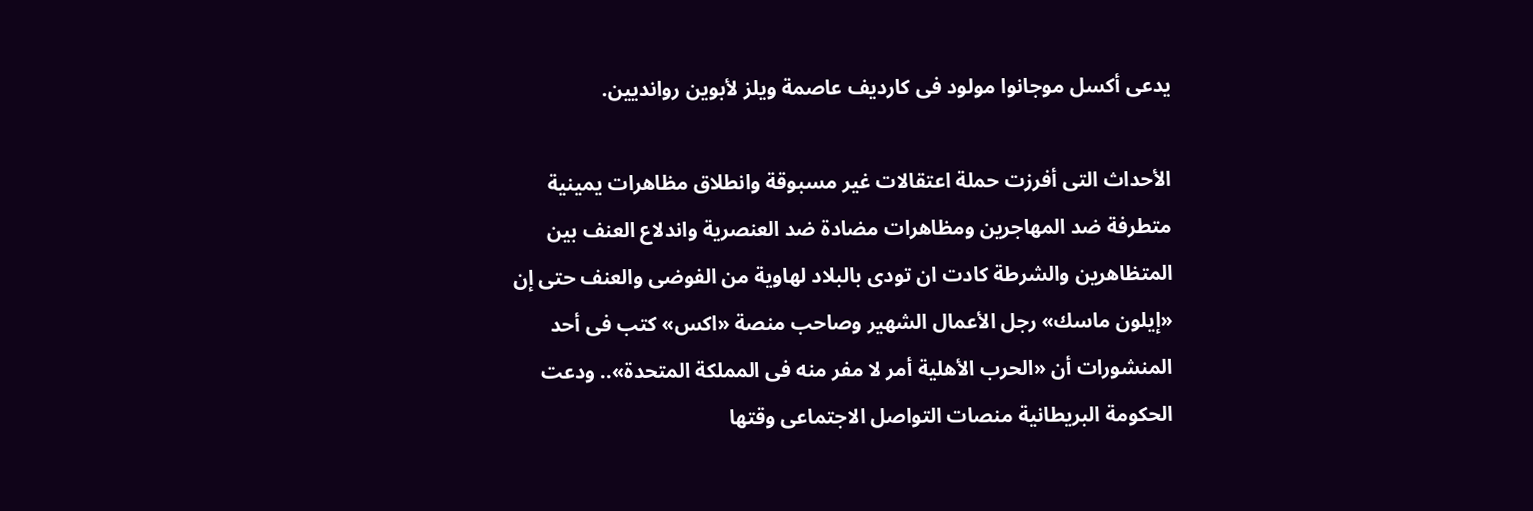يدعى أكسل موجانوا مولود فى كارديف عاصمة ويلز لأبوين روانديين.

الأحداث التى أفرزت حملة اعتقالات غير مسبوقة وانطلاق مظاهرات يمينية متطرفة ضد المهاجرين ومظاهرات مضادة ضد العنصرية واندلاع العنف بين المتظاهرين والشرطة كادت ان تودى بالبلاد لهاوية من الفوضى والعنف حتى إن «إيلون ماسك» رجل الأعمال الشهير وصاحب منصة «اكس» كتب فى أحد المنشورات أن «الحرب الأهلية أمر لا مفر منه فى المملكة المتحدة».. ودعت الحكومة البريطانية منصات التواصل الاجتماعى وقتها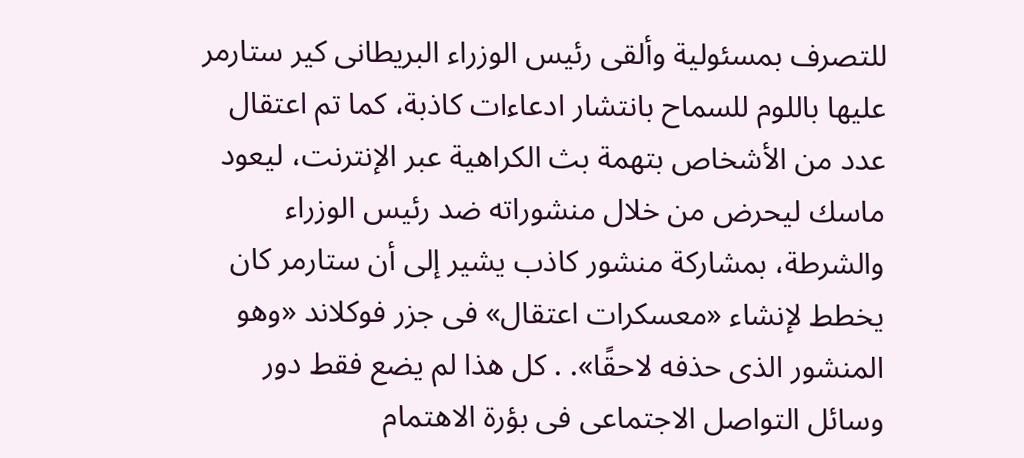للتصرف بمسئولية وألقى رئيس الوزراء البريطانى كير ستارمر عليها باللوم للسماح بانتشار ادعاءات كاذبة، كما تم اعتقال عدد من الأشخاص بتهمة بث الكراهية عبر الإنترنت، ليعود ماسك ليحرض من خلال منشوراته ضد رئيس الوزراء والشرطة، بمشاركة منشور كاذب يشير إلى أن ستارمر كان يخطط لإنشاء «معسكرات اعتقال» فى جزر فوكلاند «وهو المنشور الذى حذفه لاحقًا». . كل هذا لم يضع فقط دور وسائل التواصل الاجتماعى فى بؤرة الاهتمام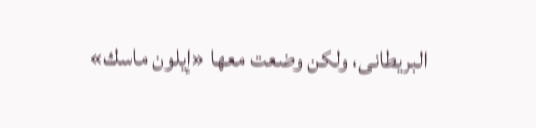البريطانى، ولكن وضعت معها «إيلون ماسك»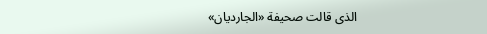الذى قالت صحيفة «الجارديان»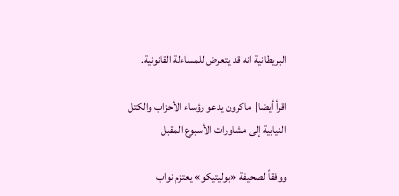البريطانية انه قد يتعرض للمساءلة القانونية.

اقرأ أيضا|  ماكرون يدعو رؤساء الأحزاب والكتل النيابية إلى مشاورات الأسبوع المقبل

ووفقاً لصحيفة «بوليتيكو» يعتزم نواب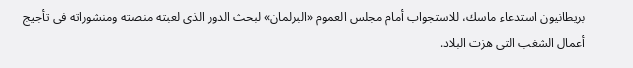بريطانيون استدعاء ماسك، للاستجواب أمام مجلس العموم «البرلمان» لبحث الدور الذى لعبته منصته ومنشوراته فى تأجيج أعمال الشغب التى هزت البلاد.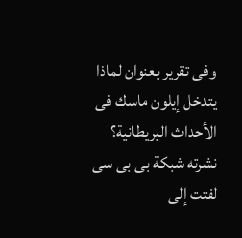وفى تقرير بعنوان لماذا يتدخل إيلون ماسك فى الأحداث البريطانية؟ نشرته شبكة بى بى سى لفتت إلى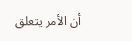أن الأمر يتعلق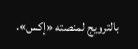بالترويج لمنصته «إكس».